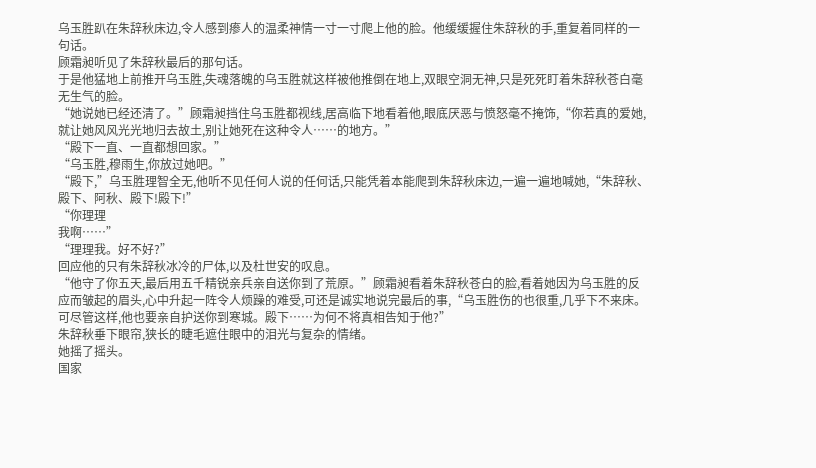乌玉胜趴在朱辞秋床边,令人感到瘆人的温柔神情一寸一寸爬上他的脸。他缓缓握住朱辞秋的手,重复着同样的一句话。
顾霜昶听见了朱辞秋最后的那句话。
于是他猛地上前推开乌玉胜,失魂落魄的乌玉胜就这样被他推倒在地上,双眼空洞无神,只是死死盯着朱辞秋苍白毫无生气的脸。
“她说她已经还清了。”顾霜昶挡住乌玉胜都视线,居高临下地看着他,眼底厌恶与愤怒毫不掩饰,“你若真的爱她,就让她风风光光地归去故土,别让她死在这种令人……的地方。”
“殿下一直、一直都想回家。”
“乌玉胜,穆雨生,你放过她吧。”
“殿下,”乌玉胜理智全无,他听不见任何人说的任何话,只能凭着本能爬到朱辞秋床边,一遍一遍地喊她,“朱辞秋、殿下、阿秋、殿下!殿下!”
“你理理
我啊……”
“理理我。好不好?”
回应他的只有朱辞秋冰冷的尸体,以及杜世安的叹息。
“他守了你五天,最后用五千精锐亲兵亲自送你到了荒原。”顾霜昶看着朱辞秋苍白的脸,看着她因为乌玉胜的反应而皱起的眉头,心中升起一阵令人烦躁的难受,可还是诚实地说完最后的事,“乌玉胜伤的也很重,几乎下不来床。可尽管这样,他也要亲自护送你到寒城。殿下……为何不将真相告知于他?”
朱辞秋垂下眼帘,狭长的睫毛遮住眼中的泪光与复杂的情绪。
她摇了摇头。
国家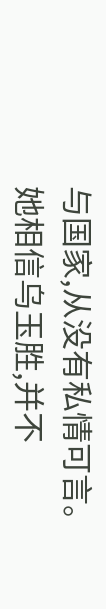与国家,从没有私情可言。
她相信乌玉胜,并不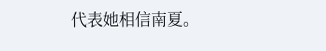代表她相信南夏。